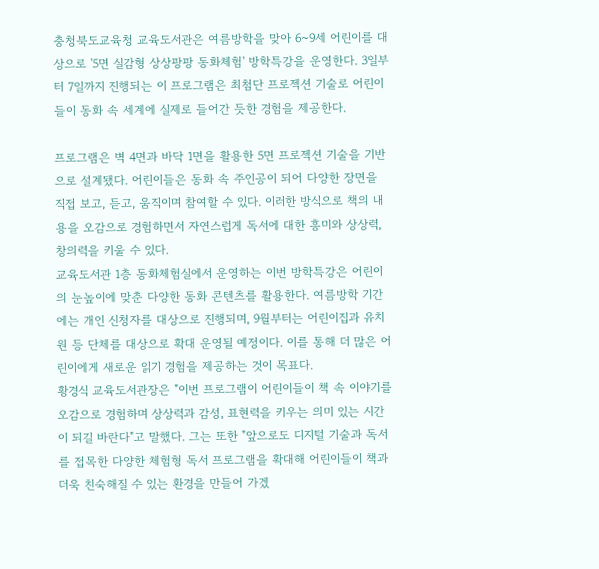충청북도교육청 교육도서관은 여름방학을 맞아 6~9세 어린이를 대상으로 '5면 실감형 상상팡팡 동화체험' 방학특강을 운영한다. 3일부터 7일까지 진행되는 이 프로그램은 최첨단 프로젝션 기술로 어린이들이 동화 속 세계에 실제로 들어간 듯한 경험을 제공한다.

프로그램은 벽 4면과 바닥 1면을 활용한 5면 프로젝션 기술을 기반으로 설계됐다. 어린이들은 동화 속 주인공이 되어 다양한 장면을 직접 보고, 듣고, 움직이며 참여할 수 있다. 이러한 방식으로 책의 내용을 오감으로 경험하면서 자연스럽게 독서에 대한 흥미와 상상력, 창의력을 키울 수 있다.
교육도서관 1층 동화체험실에서 운영하는 이번 방학특강은 어린이의 눈높이에 맞춘 다양한 동화 콘텐츠를 활용한다. 여름방학 기간에는 개인 신청자를 대상으로 진행되며, 9월부터는 어린이집과 유치원 등 단체를 대상으로 확대 운영될 예정이다. 이를 통해 더 많은 어린이에게 새로운 읽기 경험을 제공하는 것이 목표다.
황경식 교육도서관장은 "이번 프로그램이 어린이들이 책 속 이야기를 오감으로 경험하며 상상력과 감성, 표현력을 키우는 의미 있는 시간이 되길 바란다"고 말했다. 그는 또한 "앞으로도 디지털 기술과 독서를 접목한 다양한 체험형 독서 프로그램을 확대해 어린이들이 책과 더욱 친숙해질 수 있는 환경을 만들어 가겠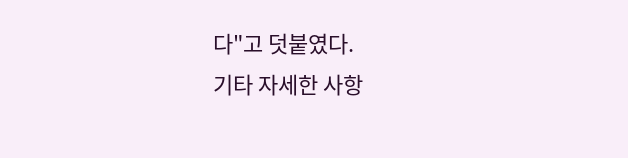다"고 덧붙였다.
기타 자세한 사항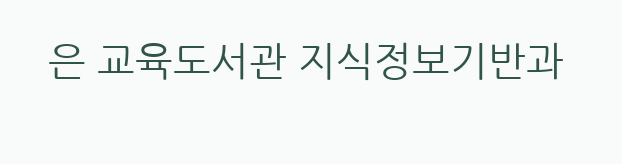은 교육도서관 지식정보기반과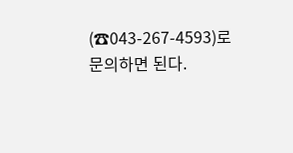(☎043-267-4593)로 문의하면 된다.